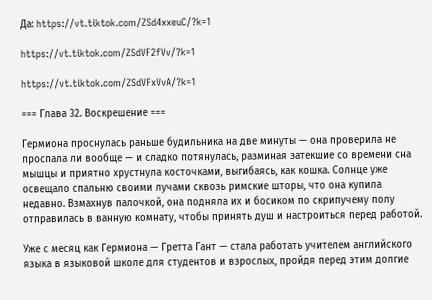Да: https://vt.tiktok.com/ZSd4xxeuC/?k=1

https://vt.tiktok.com/ZSdVF2fVv/?k=1

https://vt.tiktok.com/ZSdVFxVvA/?k=1

=== Глава 32. Воскрешение ===

Гермиона проснулась раньше будильника на две минуты — она проверила не проспала ли вообще — и сладко потянулась, разминая затекшие со времени сна мышцы и приятно хрустнула косточками, выгибаясь, как кошка. Солнце уже освещало спальню своими лучами сквозь римские шторы, что она купила недавно. Взмахнув палочкой, она подняла их и босиком по скрипучему полу отправилась в ванную комнату, чтобы принять душ и настроиться перед работой.

Уже с месяц как Гермиона — Гретта Гант — стала работать учителем английского языка в языковой школе для студентов и взрослых, пройдя перед этим долгие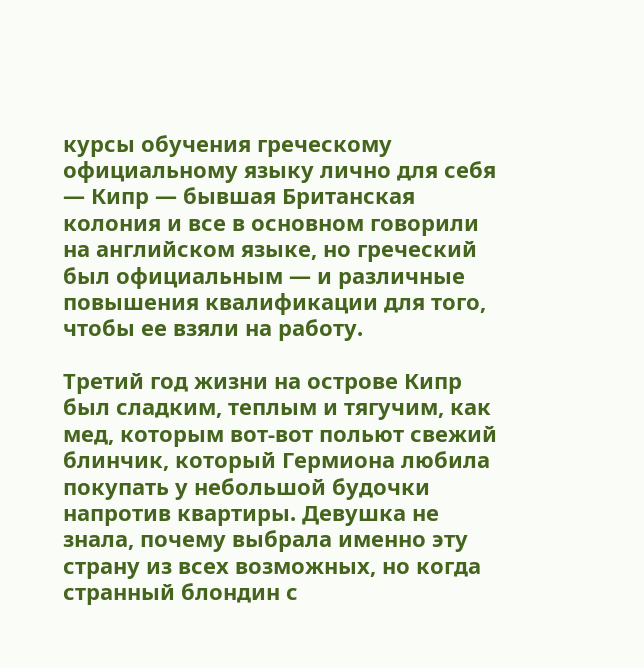курсы обучения греческому официальному языку лично для себя — Кипр — бывшая Британская колония и все в основном говорили на английском языке, но греческий был официальным — и различные повышения квалификации для того, чтобы ее взяли на работу.

Третий год жизни на острове Кипр был сладким, теплым и тягучим, как мед, которым вот-вот польют свежий блинчик, который Гермиона любила покупать у небольшой будочки напротив квартиры. Девушка не знала, почему выбрала именно эту страну из всех возможных, но когда странный блондин с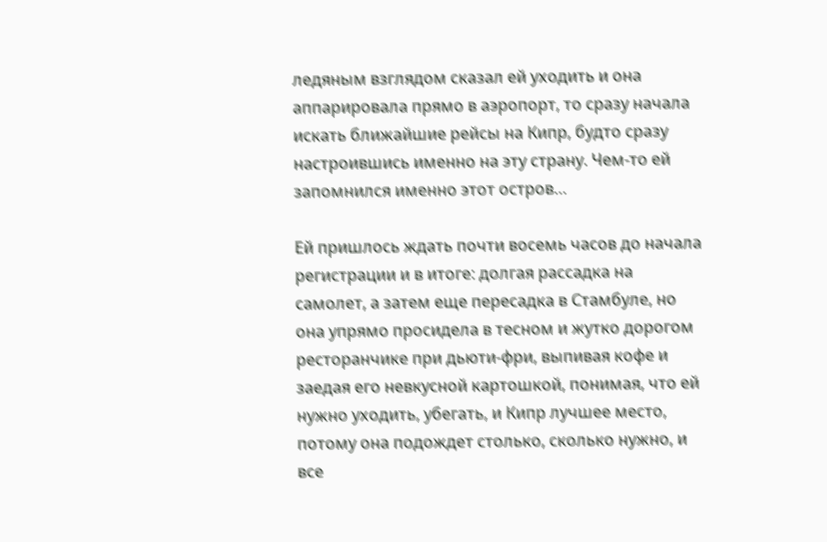ледяным взглядом сказал ей уходить и она аппарировала прямо в аэропорт, то сразу начала искать ближайшие рейсы на Кипр, будто сразу настроившись именно на эту страну. Чем-то ей запомнился именно этот остров…

Ей пришлось ждать почти восемь часов до начала регистрации и в итоге: долгая рассадка на самолет, а затем еще пересадка в Стамбуле, но она упрямо просидела в тесном и жутко дорогом ресторанчике при дьюти-фри, выпивая кофе и заедая его невкусной картошкой, понимая, что ей нужно уходить, убегать, и Кипр лучшее место, потому она подождет столько, сколько нужно, и все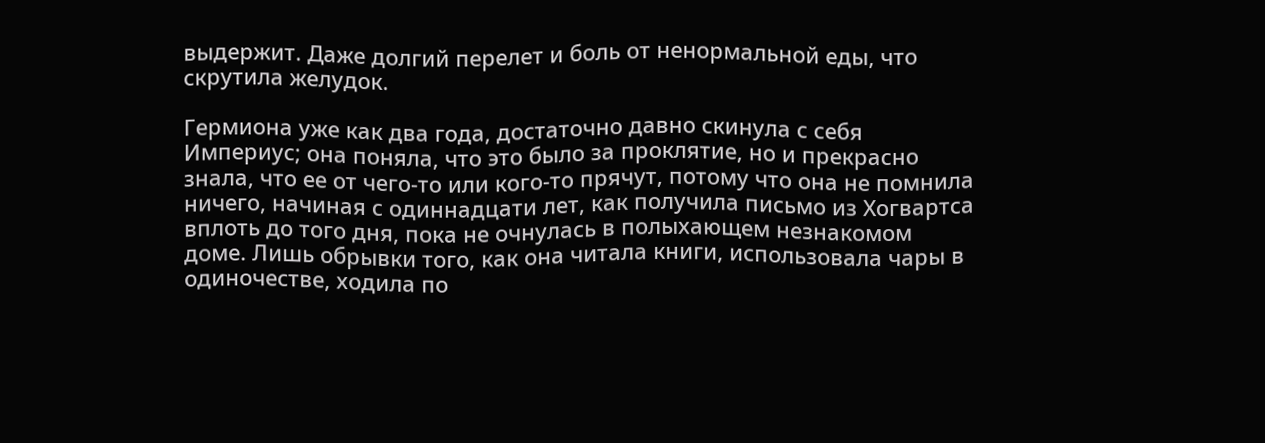выдержит. Даже долгий перелет и боль от ненормальной еды, что скрутила желудок.

Гермиона уже как два года, достаточно давно скинула с себя Империус; она поняла, что это было за проклятие, но и прекрасно знала, что ее от чего-то или кого-то прячут, потому что она не помнила ничего, начиная с одиннадцати лет, как получила письмо из Хогвартса вплоть до того дня, пока не очнулась в полыхающем незнакомом доме. Лишь обрывки того, как она читала книги, использовала чары в одиночестве, ходила по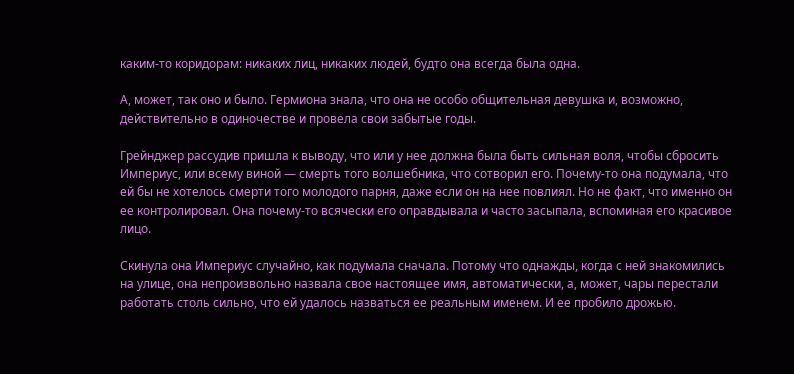каким-то коридорам: никаких лиц, никаких людей, будто она всегда была одна.

А, может, так оно и было. Гермиона знала, что она не особо общительная девушка и, возможно, действительно в одиночестве и провела свои забытые годы.

Грейнджер рассудив пришла к выводу, что или у нее должна была быть сильная воля, чтобы сбросить Империус, или всему виной — смерть того волшебника, что сотворил его. Почему-то она подумала, что ей бы не хотелось смерти того молодого парня, даже если он на нее повлиял. Но не факт, что именно он ее контролировал. Она почему-то всячески его оправдывала и часто засыпала, вспоминая его красивое лицо.

Скинула она Империус случайно, как подумала сначала. Потому что однажды, когда с ней знакомились на улице, она непроизвольно назвала свое настоящее имя, автоматически, а, может, чары перестали работать столь сильно, что ей удалось назваться ее реальным именем. И ее пробило дрожью.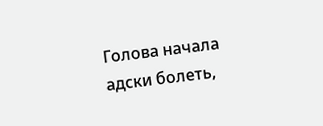Голова начала адски болеть,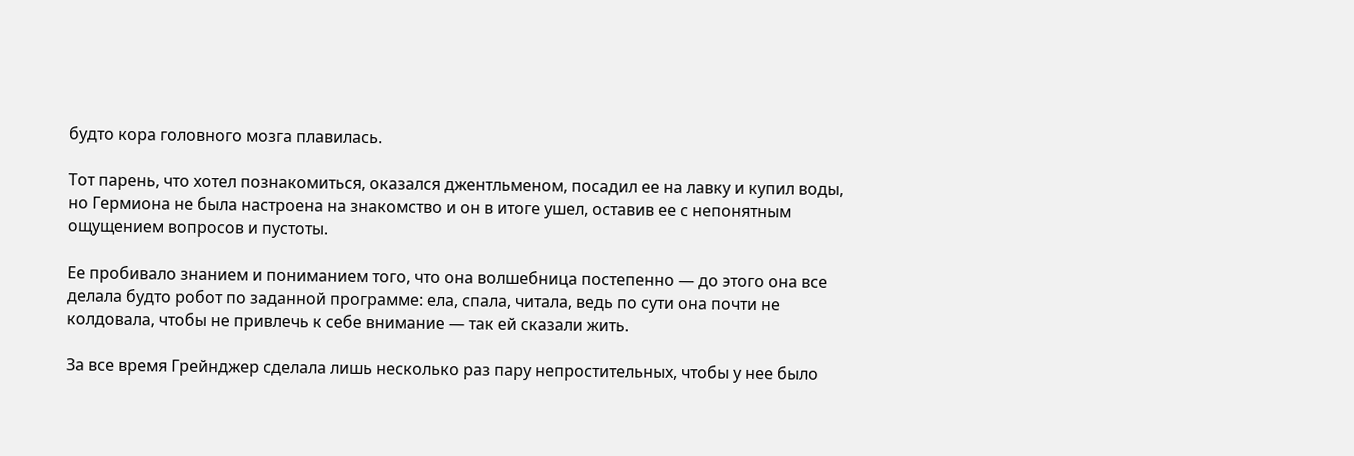будто кора головного мозга плавилась.

Тот парень, что хотел познакомиться, оказался джентльменом, посадил ее на лавку и купил воды, но Гермиона не была настроена на знакомство и он в итоге ушел, оставив ее с непонятным ощущением вопросов и пустоты.

Ее пробивало знанием и пониманием того, что она волшебница постепенно — до этого она все делала будто робот по заданной программе: ела, спала, читала, ведь по сути она почти не колдовала, чтобы не привлечь к себе внимание — так ей сказали жить.

За все время Грейнджер сделала лишь несколько раз пару непростительных, чтобы у нее было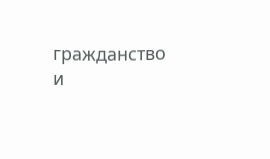гражданство и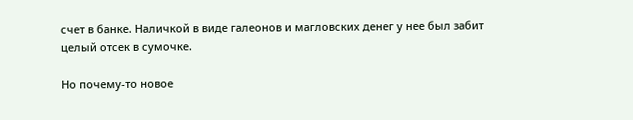счет в банке. Наличкой в виде галеонов и магловских денег у нее был забит целый отсек в сумочке.

Но почему-то новое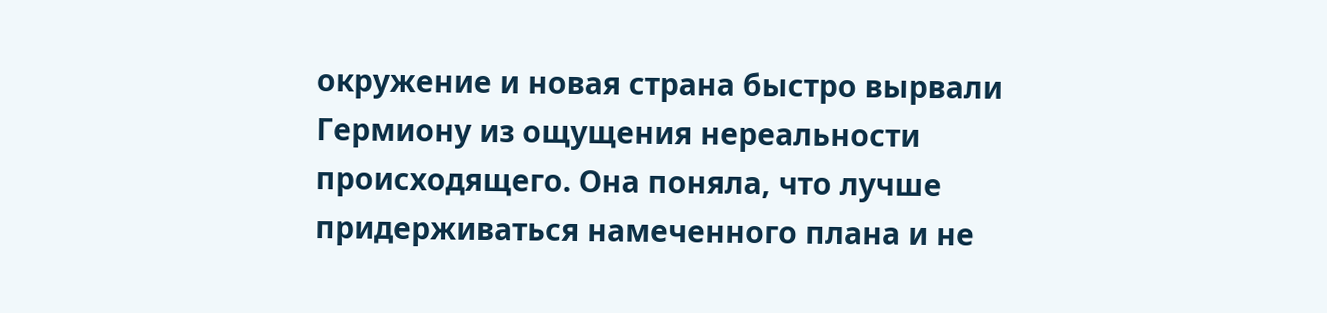окружение и новая страна быстро вырвали Гермиону из ощущения нереальности происходящего. Она поняла, что лучше придерживаться намеченного плана и не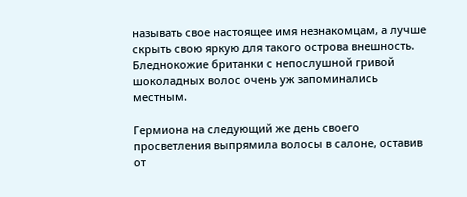называть свое настоящее имя незнакомцам, а лучше скрыть свою яркую для такого острова внешность. Бледнокожие британки с непослушной гривой шоколадных волос очень уж запоминались местным.

Гермиона на следующий же день своего просветления выпрямила волосы в салоне, оставив от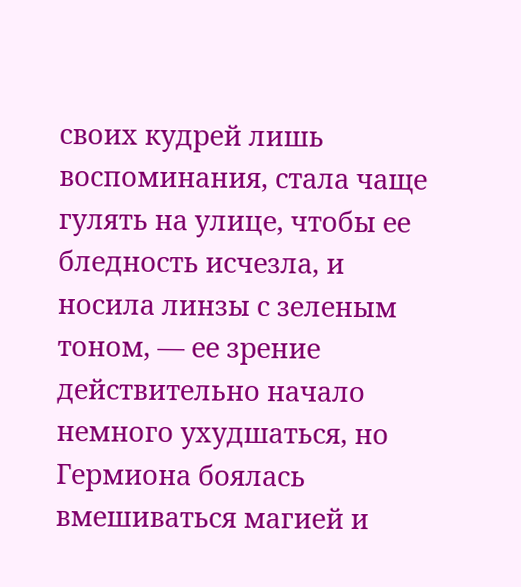своих кудрей лишь воспоминания, стала чаще гулять на улице, чтобы ее бледность исчезла, и носила линзы с зеленым тоном, — ее зрение действительно начало немного ухудшаться, но Гермиона боялась вмешиваться магией и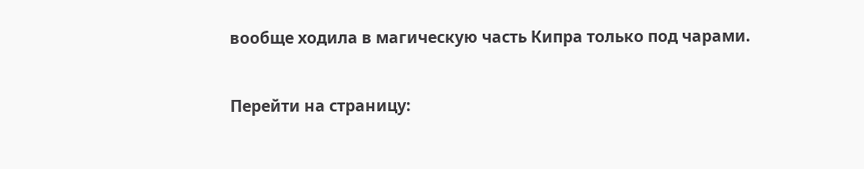вообще ходила в магическую часть Кипра только под чарами.

Перейти на страницу: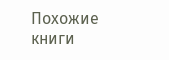Похожие книги